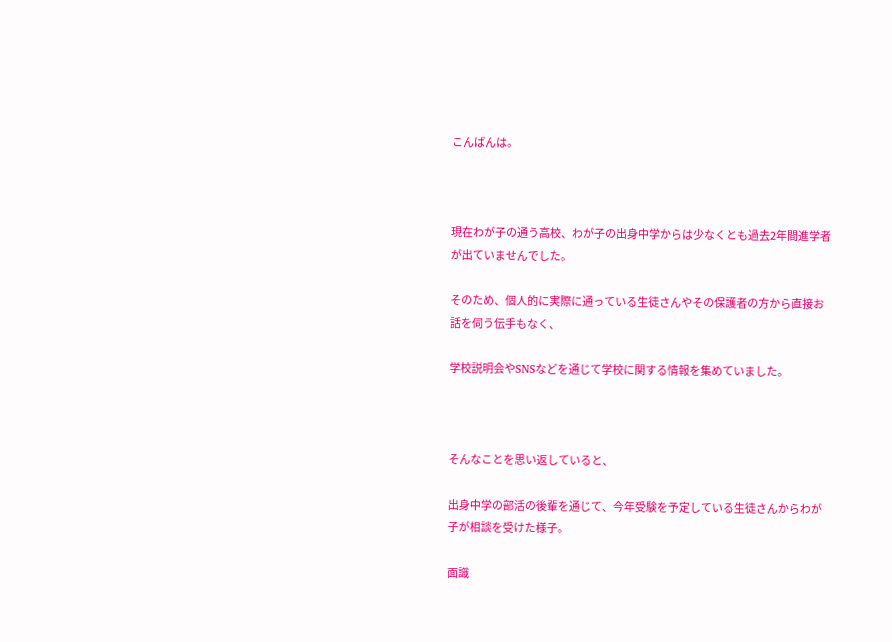こんばんは。



現在わが子の通う高校、わが子の出身中学からは少なくとも過去2年間進学者が出ていませんでした。

そのため、個人的に実際に通っている生徒さんやその保護者の方から直接お話を伺う伝手もなく、

学校説明会やSNSなどを通じて学校に関する情報を集めていました。



そんなことを思い返していると、

出身中学の部活の後輩を通じて、今年受験を予定している生徒さんからわが子が相談を受けた様子。

面識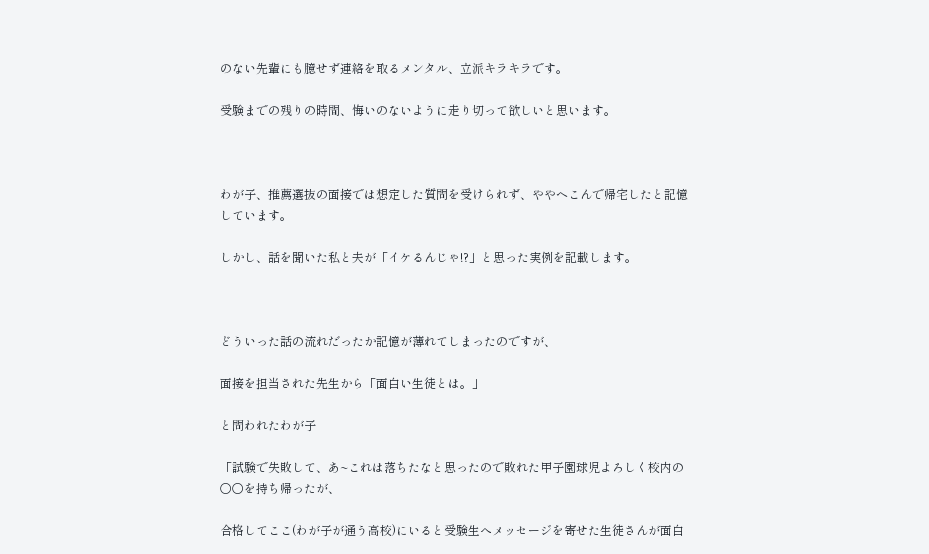のない先輩にも臆せず連絡を取るメンタル、立派キラキラです。

受験までの残りの時間、悔いのないように走り切って欲しいと思います。



わが子、推薦選抜の面接では想定した質問を受けられず、ややヘこんで帰宅したと記憶しています。

しかし、話を聞いた私と夫が「イケるんじゃ!?」と思った実例を記載します。



どういった話の流れだったか記憶が薄れてしまったのですが、

面接を担当された先生から「面白い生徒とは。」

と問われたわが子

「試験で失敗して、あ~これは落ちたなと思ったので敗れた甲子園球児よろしく校内の〇〇を持ち帰ったが、

合格してここ(わが子が通う高校)にいると受験生へメッセージを寄せた生徒さんが面白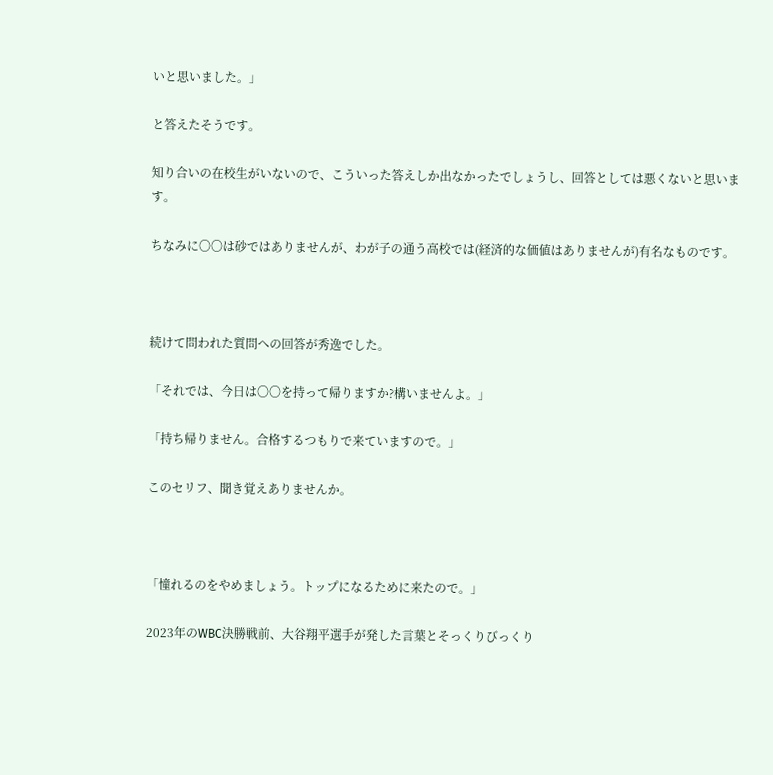いと思いました。」

と答えたそうです。

知り合いの在校生がいないので、こういった答えしか出なかったでしょうし、回答としては悪くないと思います。

ちなみに〇〇は砂ではありませんが、わが子の通う高校では(経済的な価値はありませんが)有名なものです。



続けて問われた質問への回答が秀逸でした。

「それでは、今日は〇〇を持って帰りますか?構いませんよ。」

「持ち帰りません。合格するつもりで来ていますので。」

このセリフ、聞き覚えありませんか。



「憧れるのをやめましょう。トップになるために来たので。」

2023年のWBC決勝戦前、大谷翔平選手が発した言葉とそっくりびっくり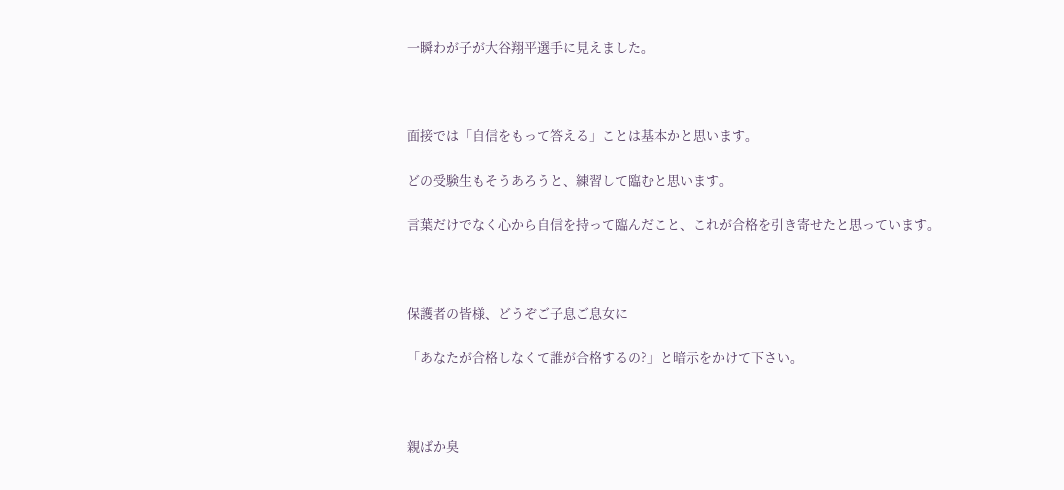一瞬わが子が大谷翔平選手に見えました。



面接では「自信をもって答える」ことは基本かと思います。

どの受験生もそうあろうと、練習して臨むと思います。

言葉だけでなく心から自信を持って臨んだこと、これが合格を引き寄せたと思っています。



保護者の皆様、どうぞご子息ご息女に

「あなたが合格しなくて誰が合格するの?」と暗示をかけて下さい。



親ばか臭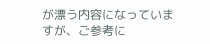が漂う内容になっていますが、ご参考に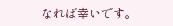なれば幸いです。